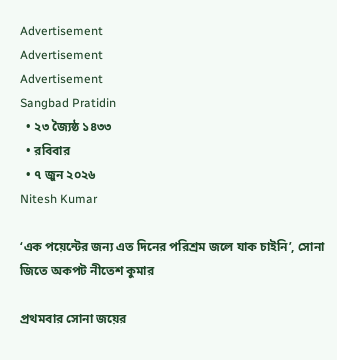Advertisement
Advertisement
Advertisement
Sangbad Pratidin
  • ২৩ জ্যৈষ্ঠ ১৪৩৩
  • রবিবার
  • ৭ জুন ২০২৬
Nitesh Kumar

‘এক পয়েন্টের জন্য এত দিনের পরিশ্রম জলে যাক চাইনি’, সোনা জিতে অকপট নীতেশ কুমার

প্রথমবার সোনা জয়ের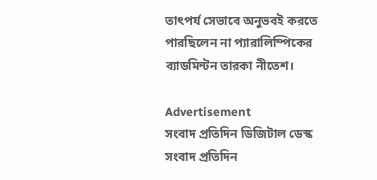তাৎপর্য সেভাবে অনুভবই করতে পারছিলেন না প্যারালিম্পিকের ব্যাডমিন্টন তারকা নীতেশ।

Advertisement
সংবাদ প্রতিদিন ডিজিটাল ডেস্ক
সংবাদ প্রতিদিন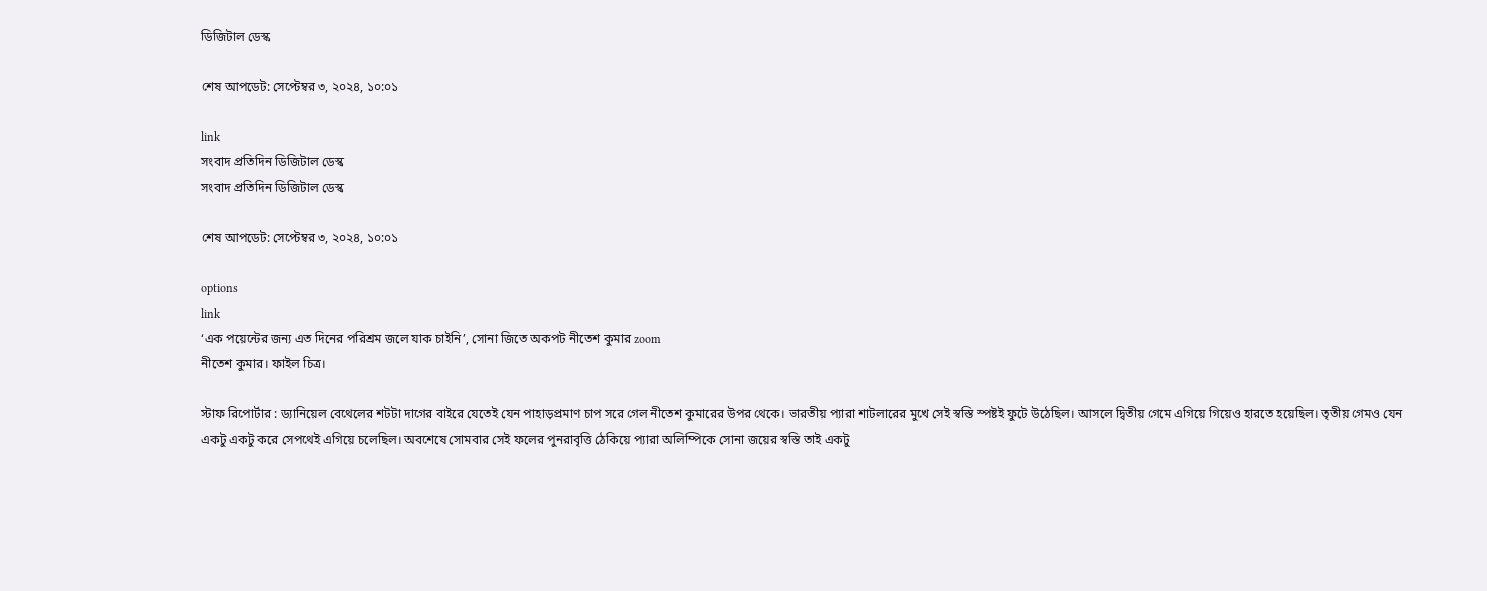ডিজিটাল ডেস্ক

শেষ আপডেট: সেপ্টেম্বর ৩, ২০২৪, ১০:০১

link
সংবাদ প্রতিদিন ডিজিটাল ডেস্ক
সংবাদ প্রতিদিন ডিজিটাল ডেস্ক

শেষ আপডেট: সেপ্টেম্বর ৩, ২০২৪, ১০:০১

options
link
‘এক পয়েন্টের জন্য এত দিনের পরিশ্রম জলে যাক চাইনি’, সোনা জিতে অকপট নীতেশ কুমার zoom
নীতেশ কুমার। ফাইল চিত্র।

স্টাফ রিপোর্টার : ড্যানিয়েল বেথেলের শটটা দাগের বাইরে যেতেই যেন পাহাড়প্রমাণ চাপ সরে গেল নীতেশ কুমারের উপর থেকে। ভারতীয় প্যারা শাটলারের মুখে সেই স্বস্তি স্পষ্টই ফুটে উঠেছিল। আসলে দ্বিতীয় গেমে এগিয়ে গিয়েও হারতে হয়েছিল। তৃতীয় গেমও যেন একটু একটু করে সেপথেই এগিয়ে চলেছিল। অবশেষে সোমবার সেই ফলের পুনরাবৃত্তি ঠেকিয়ে প্যারা অলিম্পিকে সোনা জয়ের স্বস্তি তাই একটু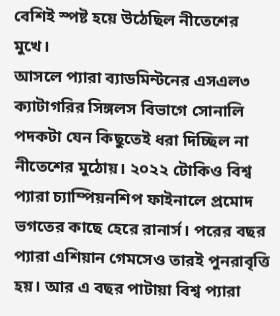বেশিই স্পষ্ট হয়ে উঠেছিল নীতেশের মুখে।
আসলে প্যারা ব্যাডমিন্টনের এসএল৩ ক্যাটাগরির সিঙ্গলস বিভাগে সোনালি পদকটা যেন কিছুতেই ধরা দিচ্ছিল না নীতেশের মুঠোয়। ২০২২ টোকিও বিশ্ব প্যারা চ্যাম্পিয়নশিপ ফাইনালে প্রমোদ ভগতের কাছে হেরে রানার্স। পরের বছর প্যারা এশিয়ান গেমসেও তারই পুনরাবৃত্তি হয়। আর এ বছর পাটায়া বিশ্ব প্যারা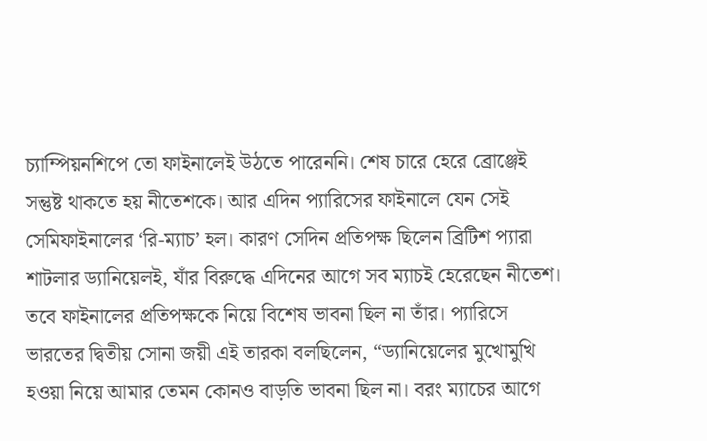চ্যাম্পিয়নশিপে তো ফাইনালেই উঠতে পারেননি। শেষ চারে হেরে ব্রোঞ্জেই সন্তুষ্ট থাকতে হয় নীতেশকে। আর এদিন প্যারিসের ফাইনালে যেন সেই সেমিফাইনালের ‘রি-ম্যাচ’ হল। কারণ সেদিন প্রতিপক্ষ ছিলেন ব্রিটিশ প্যারা শাটলার ড্যানিয়েলই, যাঁর বিরুদ্ধে এদিনের আগে সব ম্যাচই হেরেছেন নীতেশ। তবে ফাইনালের প্রতিপক্ষকে নিয়ে বিশেষ ভাবনা ছিল না তাঁর। প্যারিসে ভারতের দ্বিতীয় সোনা জয়ী এই তারকা বলছিলেন, “ড্যানিয়েলের মুখোমুখি হওয়া নিয়ে আমার তেমন কোনও বাড়তি ভাবনা ছিল না। বরং ম্যাচের আগে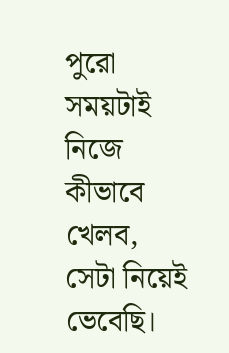পুরো সময়টাই নিজে কীভাবে খেলব, সেটা নিয়েই ভেবেছি।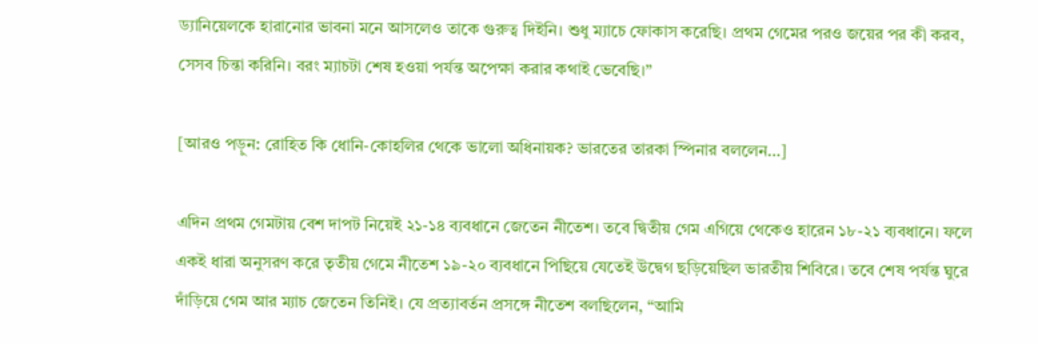ড্যানিয়েলকে হারানোর ভাবনা মনে আসলেও তাকে গুরুত্ব দিইনি। শুধু ম্যাচে ফোকাস করেছি। প্রথম গেমের পরও জয়ের পর কী করব, সেসব চিন্তা করিনি। বরং ম্যাচটা শেষ হওয়া পর্যন্ত অপেক্ষা করার কথাই ভেবেছি।”

[আরও পড়ুন: রোহিত কি ধোনি-কোহলির থেকে ভালো অধিনায়ক? ভারতের তারকা স্পিনার বললেন…]

এদিন প্রথম গেমটায় বেশ দাপট নিয়েই ২১-১৪ ব্যবধানে জেতেন নীতেশ। তবে দ্বিতীয় গেম এগিয়ে থেকেও হারেন ১৮-২১ ব্যবধানে। ফলে একই ধারা অনুসরণ করে তৃতীয় গেমে নীতেশ ১৯-২০ ব্যবধানে পিছিয়ে যেতেই উদ্বেগ ছড়িয়েছিল ভারতীয় শিবিরে। তবে শেষ পর্যন্ত ঘুরে দাঁড়িয়ে গেম আর ম্যাচ জেতেন তিনিই। যে প্রত্যাবর্তন প্রসঙ্গে নীতেশ বলছিলেন, “আমি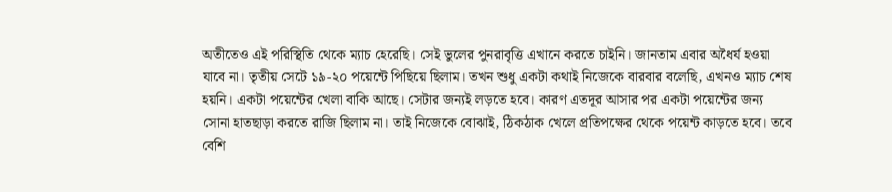অতীতেও এই পরিস্থিতি থেকে ম্যাচ হেরেছি। সেই ভুলের পুনরাবৃত্তি এখানে করতে চাইনি। জানতাম এবার অধৈর্য হওয়া যাবে না। তৃতীয় সেটে ১৯-২০ পয়েন্টে পিছিয়ে ছিলাম। তখন শুধু একটা কথাই নিজেকে বারবার বলেছি, এখনও ম্যাচ শেষ হয়নি। একটা পয়েন্টের খেলা বাকি আছে। সেটার জন্যই লড়তে হবে। কারণ এতদূর আসার পর একটা পয়েন্টের জন্য সোনা হাতছাড়া করতে রাজি ছিলাম না। তাই নিজেকে বোঝাই, ঠিকঠাক খেলে প্রতিপক্ষের থেকে পয়েন্ট কাড়তে হবে। তবে বেশি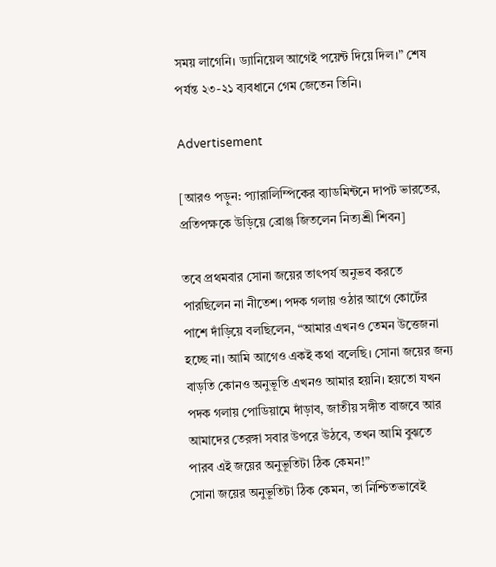সময় লাগেনি। ড্যানিয়েল আগেই পয়েন্ট দিয়ে দিল।” শেষ পর্যন্ত ২৩-২১ ব্যবধানে গেম জেতেন তিনি।

Advertisement

[আরও পড়ুন: প্যারালিম্পিকের ব্যাডমিন্টনে দাপট ভারতের, প্রতিপক্ষকে উড়িয়ে ব্রোঞ্জ জিতলেন নিত্যশ্রী শিবন]

তবে প্রথমবার সোনা জয়ের তাৎপর্য অনুভব করতে পারছিলেন না নীতেশ। পদক গলায় ওঠার আগে কোর্টের পাশে দাঁড়িয়ে বলছিলেন, “আমার এখনও তেমন উত্তেজনা হচ্ছে না। আমি আগেও একই কথা বলেছি। সোনা জয়ের জন্য বাড়তি কোনও অনুভূতি এখনও আমার হয়নি। হয়তো যখন পদক গলায় পোডিয়ামে দাঁড়াব, জাতীয় সঙ্গীত বাজবে আর আমাদের তেরঙ্গা সবার উপরে উঠবে, তখন আমি বুঝতে পারব এই জয়ের অনুভূতিটা ঠিক কেমন!”
সোনা জয়ের অনুভূতিটা ঠিক কেমন, তা নিশ্চিতভাবেই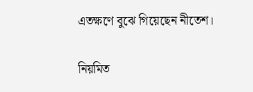এতক্ষণে বুঝে গিয়েছেন নীতেশ।

নিয়মিত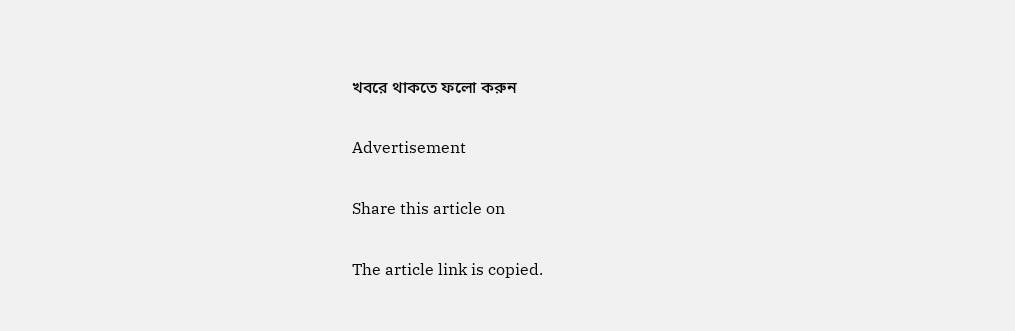খবরে থাকতে ফলো করুন

Advertisement

Share this article on

The article link is copied.